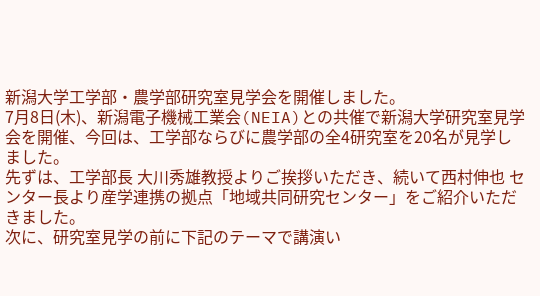新潟大学工学部・農学部研究室見学会を開催しました。
7月8日(木)、新潟電子機械工業会(NEIA)との共催で新潟大学研究室見学会を開催、今回は、工学部ならびに農学部の全4研究室を20名が見学しました。
先ずは、工学部長 大川秀雄教授よりご挨拶いただき、続いて西村伸也 センター長より産学連携の拠点「地域共同研究センター」をご紹介いただきました。
次に、研究室見学の前に下記のテーマで講演い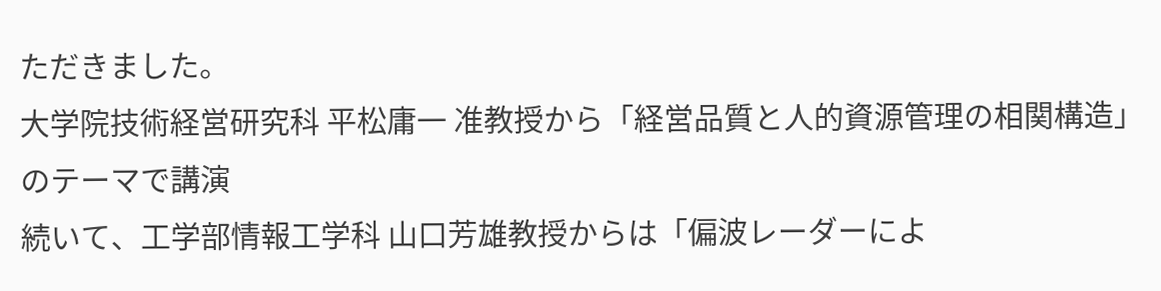ただきました。
大学院技術経営研究科 平松庸一 准教授から「経営品質と人的資源管理の相関構造」のテーマで講演
続いて、工学部情報工学科 山口芳雄教授からは「偏波レーダーによ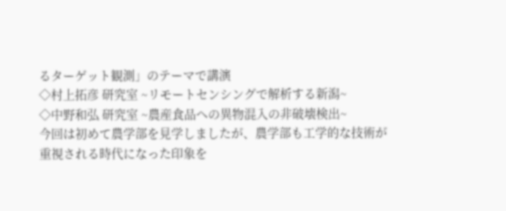るターゲット観測」のテーマで講演
◇村上拓彦 研究室 ~リモートセンシングで解析する新潟~
◇中野和弘 研究室 ~農産食品への異物混入の非破壊検出~
今回は初めて農学部を見学しましたが、農学部も工学的な技術が重視される時代になった印象を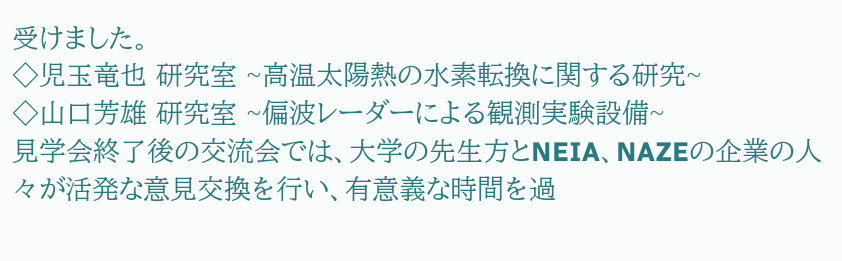受けました。
◇児玉竜也 研究室 ~高温太陽熱の水素転換に関する研究~
◇山口芳雄 研究室 ~偏波レーダーによる観測実験設備~
見学会終了後の交流会では、大学の先生方とNEIA、NAZEの企業の人々が活発な意見交換を行い、有意義な時間を過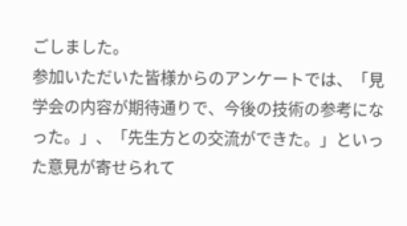ごしました。
参加いただいた皆様からのアンケートでは、「見学会の内容が期待通りで、今後の技術の参考になった。」、「先生方との交流ができた。」といった意見が寄せられて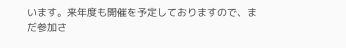います。来年度も開催を予定しておりますので、まだ参加さ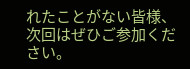れたことがない皆様、次回はぜひご参加ください。